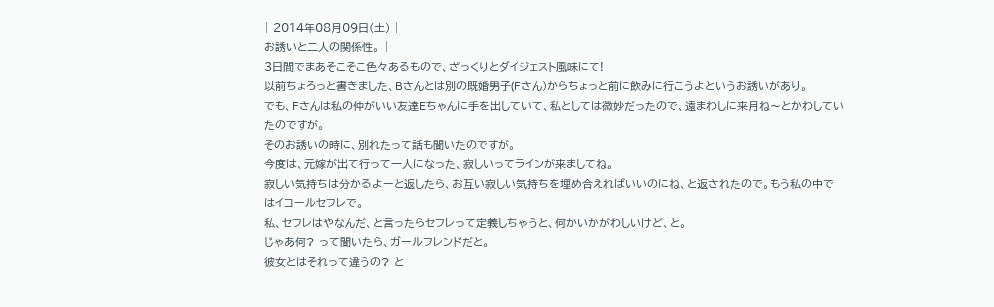| 2014年08月09日(土) |
お誘いと二人の関係性。 |
3日間でまあそこそこ色々あるもので、ざっくりとダイジェスト風味にて!
以前ちょろっと書きました、Bさんとは別の既婚男子(Fさん)からちょっと前に飲みに行こうよというお誘いがあり。
でも、Fさんは私の仲がいい友達Eちゃんに手を出していて、私としては微妙だったので、遠まわしに来月ね〜とかわしていたのですが。
そのお誘いの時に、別れたって話も聞いたのですが。
今度は、元嫁が出て行って一人になった、寂しいってラインが来ましてね。
寂しい気持ちは分かるよーと返したら、お互い寂しい気持ちを埋め合えればいいのにね、と返されたので。もう私の中ではイコールセフレで。
私、セフレはやなんだ、と言ったらセフレって定義しちゃうと、何かいかがわしいけど、と。
じゃあ何? って聞いたら、ガールフレンドだと。
彼女とはそれって違うの? と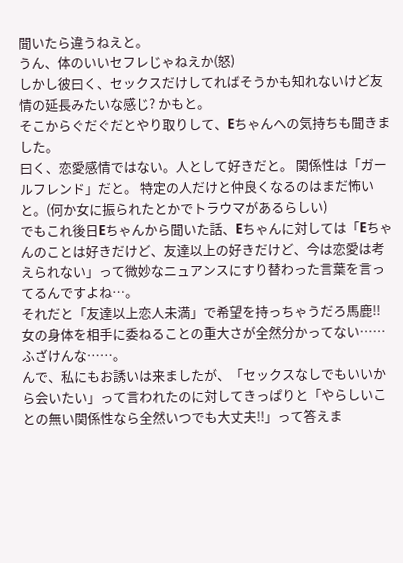聞いたら違うねえと。
うん、体のいいセフレじゃねえか(怒)
しかし彼曰く、セックスだけしてればそうかも知れないけど友情の延長みたいな感じ? かもと。
そこからぐだぐだとやり取りして、Eちゃんへの気持ちも聞きました。
曰く、恋愛感情ではない。人として好きだと。 関係性は「ガールフレンド」だと。 特定の人だけと仲良くなるのはまだ怖いと。(何か女に振られたとかでトラウマがあるらしい)
でもこれ後日Eちゃんから聞いた話、Eちゃんに対しては「Eちゃんのことは好きだけど、友達以上の好きだけど、今は恋愛は考えられない」って微妙なニュアンスにすり替わった言葉を言ってるんですよね…。
それだと「友達以上恋人未満」で希望を持っちゃうだろ馬鹿!!
女の身体を相手に委ねることの重大さが全然分かってない……ふざけんな……。
んで、私にもお誘いは来ましたが、「セックスなしでもいいから会いたい」って言われたのに対してきっぱりと「やらしいことの無い関係性なら全然いつでも大丈夫!!」って答えま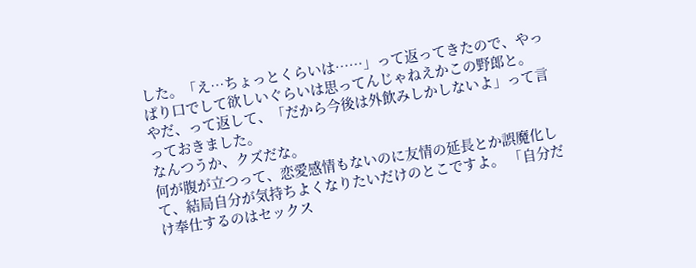した。「え…ちょっとくらいは……」って返ってきたので、やっぱり口でして欲しいぐらいは思ってんじゃねえかこの野郎と。
やだ、って返して、「だから今後は外飲みしかしないよ」って言っておきました。
なんつうか、クズだな。
何が腹が立つって、恋愛感情もないのに友情の延長とか誤魔化して、結局自分が気持ちよくなりたいだけのとこですよ。 「自分だけ奉仕するのはセックス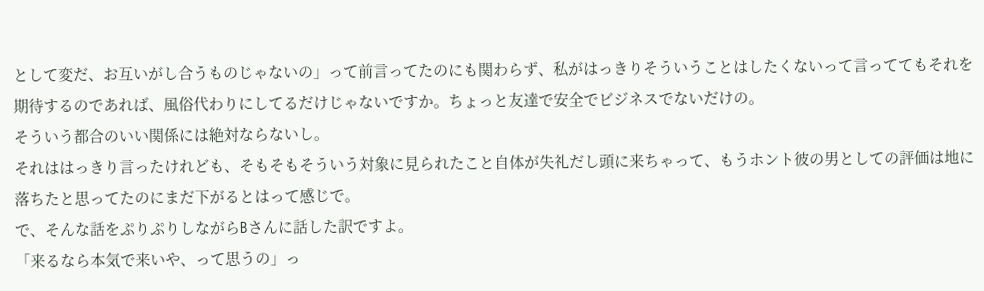として変だ、お互いがし合うものじゃないの」って前言ってたのにも関わらず、私がはっきりそういうことはしたくないって言っててもそれを期待するのであれば、風俗代わりにしてるだけじゃないですか。ちょっと友達で安全でビジネスでないだけの。
そういう都合のいい関係には絶対ならないし。
それははっきり言ったけれども、そもそもそういう対象に見られたこと自体が失礼だし頭に来ちゃって、もうホント彼の男としての評価は地に落ちたと思ってたのにまだ下がるとはって感じで。
で、そんな話をぷりぷりしながらBさんに話した訳ですよ。
「来るなら本気で来いや、って思うの」っ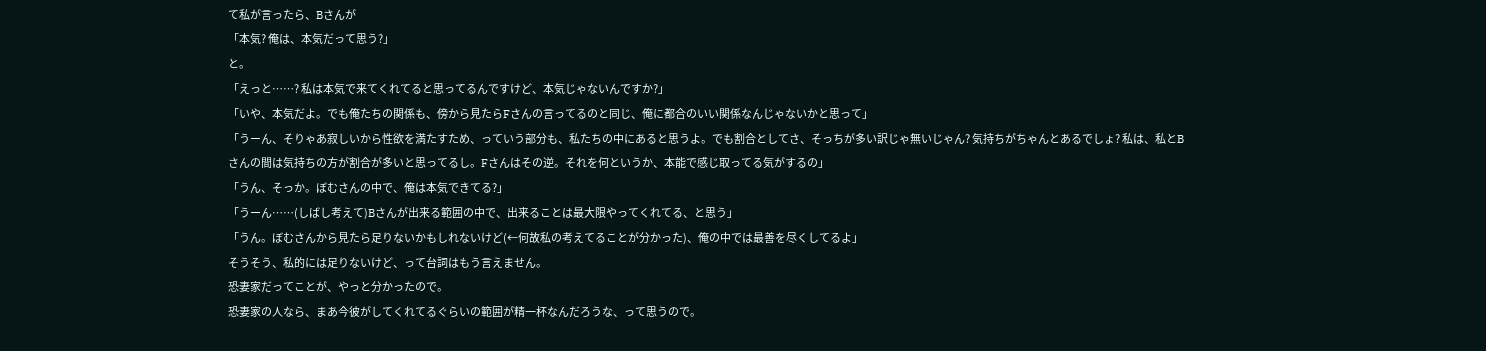て私が言ったら、Bさんが
「本気? 俺は、本気だって思う?」
と。
「えっと……? 私は本気で来てくれてると思ってるんですけど、本気じゃないんですか?」
「いや、本気だよ。でも俺たちの関係も、傍から見たらFさんの言ってるのと同じ、俺に都合のいい関係なんじゃないかと思って」
「うーん、そりゃあ寂しいから性欲を満たすため、っていう部分も、私たちの中にあると思うよ。でも割合としてさ、そっちが多い訳じゃ無いじゃん? 気持ちがちゃんとあるでしょ? 私は、私とBさんの間は気持ちの方が割合が多いと思ってるし。Fさんはその逆。それを何というか、本能で感じ取ってる気がするの」
「うん、そっか。ぼむさんの中で、俺は本気できてる?」
「うーん……(しばし考えて)Bさんが出来る範囲の中で、出来ることは最大限やってくれてる、と思う」
「うん。ぼむさんから見たら足りないかもしれないけど(←何故私の考えてることが分かった)、俺の中では最善を尽くしてるよ」
そうそう、私的には足りないけど、って台詞はもう言えません。
恐妻家だってことが、やっと分かったので。
恐妻家の人なら、まあ今彼がしてくれてるぐらいの範囲が精一杯なんだろうな、って思うので。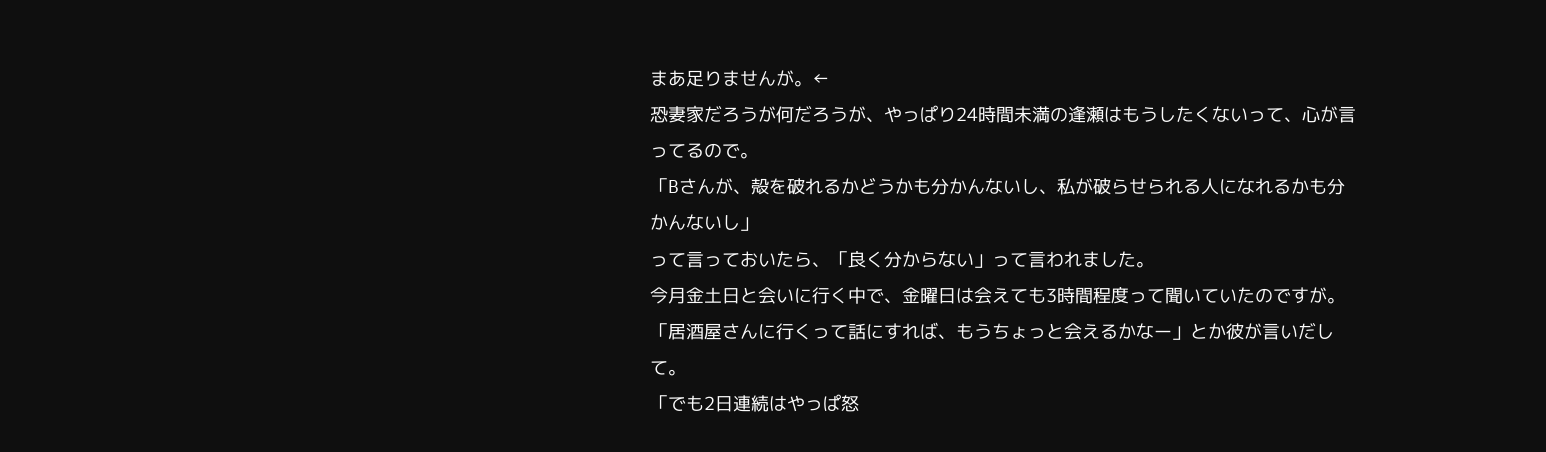まあ足りませんが。←
恐妻家だろうが何だろうが、やっぱり24時間未満の逢瀬はもうしたくないって、心が言ってるので。
「Bさんが、殻を破れるかどうかも分かんないし、私が破らせられる人になれるかも分かんないし」
って言っておいたら、「良く分からない」って言われました。
今月金土日と会いに行く中で、金曜日は会えても3時間程度って聞いていたのですが。
「居酒屋さんに行くって話にすれば、もうちょっと会えるかなー」とか彼が言いだして。
「でも2日連続はやっぱ怒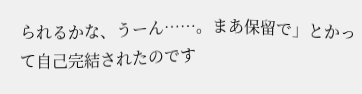られるかな、うーん……。まあ保留で」とかって自己完結されたのです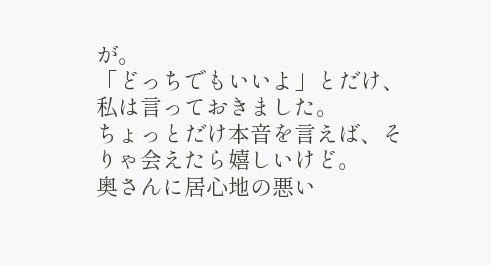が。
「どっちでもいいよ」とだけ、私は言っておきました。
ちょっとだけ本音を言えば、そりゃ会えたら嬉しいけど。
奥さんに居心地の悪い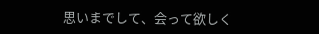思いまでして、会って欲しく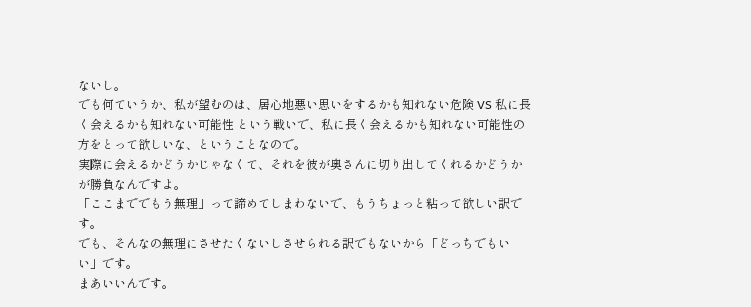ないし。
でも何ていうか、私が望むのは、居心地悪い思いをするかも知れない危険 VS 私に長く会えるかも知れない可能性 という戦いで、私に長く会えるかも知れない可能性の方をとって欲しいな、ということなので。
実際に会えるかどうかじゃなくて、それを彼が奥さんに切り出してくれるかどうかが勝負なんですよ。
「ここまででもう無理」って諦めてしまわないで、もうちょっと粘って欲しい訳です。
でも、そんなの無理にさせたくないしさせられる訳でもないから「どっちでもいい」です。
まあいいんです。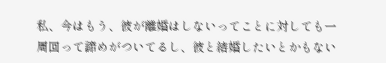私、今はもう、彼が離婚はしないってことに対しても一周回って諦めがついてるし、彼と結婚したいとかもない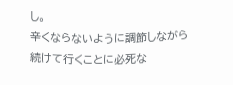し。
辛くならないように調節しながら続けて行くことに必死な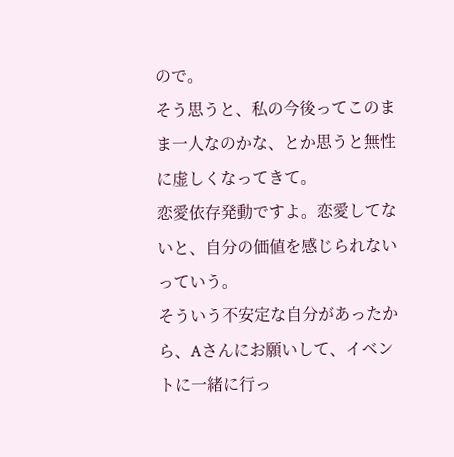ので。
そう思うと、私の今後ってこのまま一人なのかな、とか思うと無性に虚しくなってきて。
恋愛依存発動ですよ。恋愛してないと、自分の価値を感じられないっていう。
そういう不安定な自分があったから、Aさんにお願いして、イベントに一緒に行っ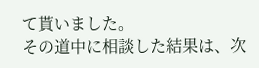て貰いました。
その道中に相談した結果は、次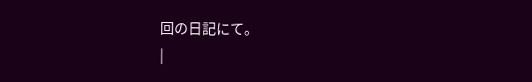回の日記にて。
|